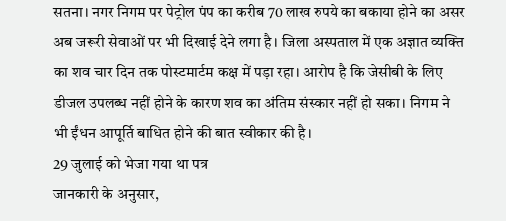सतना। नगर निगम पर पेट्रोल पंप का करीब 70 लाख रुपये का बकाया होने का असर अब जरूरी सेवाओं पर भी दिखाई देने लगा है। जिला अस्पताल में एक अज्ञात व्यक्ति का शव चार दिन तक पोस्टमार्टम कक्ष में पड़ा रहा। आरोप है कि जेसीबी के लिए डीजल उपलब्ध नहीं होने के कारण शव का अंतिम संस्कार नहीं हो सका। निगम ने भी ईंधन आपूर्ति बाधित होने की बात स्वीकार की है।
29 जुलाई को भेजा गया था पत्र
जानकारी के अनुसार,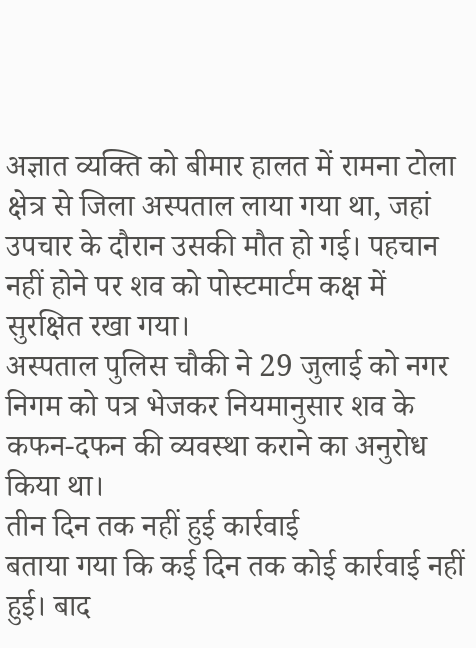अज्ञात व्यक्ति को बीमार हालत में रामना टोला क्षेत्र से जिला अस्पताल लाया गया था, जहां उपचार के दौरान उसकी मौत हो गई। पहचान नहीं होने पर शव को पोस्टमार्टम कक्ष में सुरक्षित रखा गया।
अस्पताल पुलिस चौकी ने 29 जुलाई को नगर निगम को पत्र भेजकर नियमानुसार शव के कफन-दफन की व्यवस्था कराने का अनुरोध किया था।
तीन दिन तक नहीं हुई कार्रवाई
बताया गया कि कई दिन तक कोई कार्रवाई नहीं हुई। बाद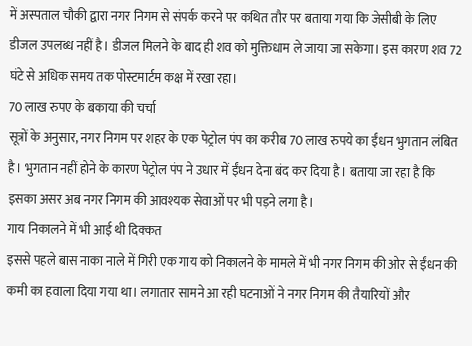में अस्पताल चौकी द्वारा नगर निगम से संपर्क करने पर कथित तौर पर बताया गया कि जेसीबी के लिए डीजल उपलब्ध नहीं है। डीजल मिलने के बाद ही शव को मुक्तिधाम ले जाया जा सकेगा। इस कारण शव 72 घंटे से अधिक समय तक पोस्टमार्टम कक्ष में रखा रहा।
70 लाख रुपए के बकाया की चर्चा
सूत्रों के अनुसार, नगर निगम पर शहर के एक पेट्रोल पंप का करीब 70 लाख रुपये का ईंधन भुगतान लंबित है। भुगतान नहीं होने के कारण पेट्रोल पंप ने उधार में ईंधन देना बंद कर दिया है। बताया जा रहा है कि इसका असर अब नगर निगम की आवश्यक सेवाओं पर भी पड़ने लगा है।
गाय निकालने में भी आई थी दिक्कत
इससे पहले बास नाका नाले में गिरी एक गाय को निकालने के मामले में भी नगर निगम की ओर से ईंधन की कमी का हवाला दिया गया था। लगातार सामने आ रही घटनाओं ने नगर निगम की तैयारियों और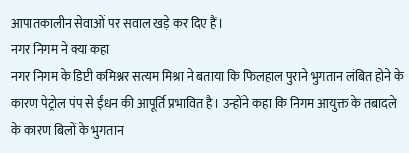आपातकालीन सेवाओं पर सवाल खड़े कर दिए हैं।
नगर निगम ने क्या कहा
नगर निगम के डिप्टी कमिश्नर सत्यम मिश्रा ने बताया कि फिलहाल पुराने भुगतान लंबित होने के कारण पेट्रोल पंप से ईंधन की आपूर्ति प्रभावित है। उन्होंने कहा कि निगम आयुक्त के तबादले के कारण बिलों के भुगतान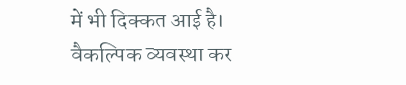में भी दिक्कत आई है। वैकल्पिक व्यवस्था कर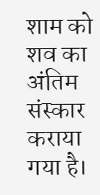शाम को शव का अंतिम संस्कार कराया गया है।